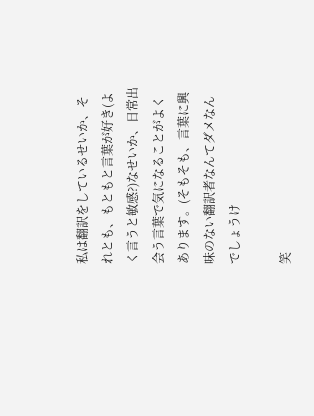私は翻訳をしているせいか、それとも、もともと言葉が好き(よく言うと敏感?)なせいか、日常出会う言葉で気になることがよくあります。(そもそも、言葉に興味のない翻訳者なんてダメなんでしょうけ

笑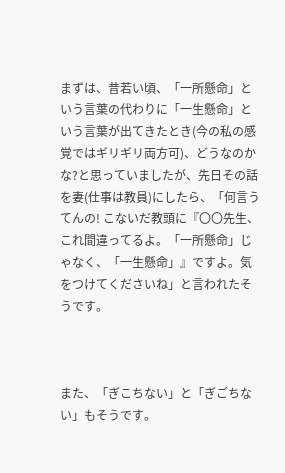まずは、昔若い頃、「一所懸命」という言葉の代わりに「一生懸命」という言葉が出てきたとき(今の私の感覚ではギリギリ両方可)、どうなのかな?と思っていましたが、先日その話を妻(仕事は教員)にしたら、「何言うてんの! こないだ教頭に『〇〇先生、これ間違ってるよ。「一所懸命」じゃなく、「一生懸命」』ですよ。気をつけてくださいね」と言われたそうです。



また、「ぎこちない」と「ぎごちない」もそうです。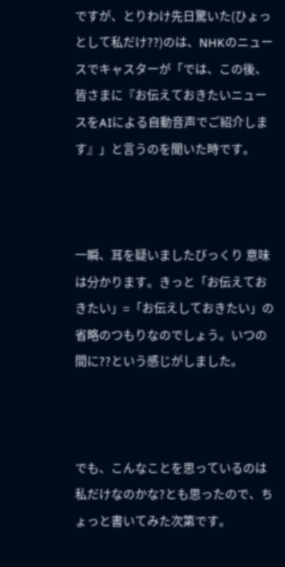ですが、とりわけ先日驚いた(ひょっとして私だけ??)のは、NHKのニュースでキャスターが「では、この後、皆さまに『お伝えておきたいニュースをAIによる自動音声でご紹介します』」と言うのを聞いた時です。



一瞬、耳を疑いましたびっくり 意味は分かります。きっと「お伝えておきたい」=「お伝えしておきたい」の省略のつもりなのでしょう。いつの間に??という感じがしました。



でも、こんなことを思っているのは私だけなのかな?とも思ったので、ちょっと書いてみた次第です。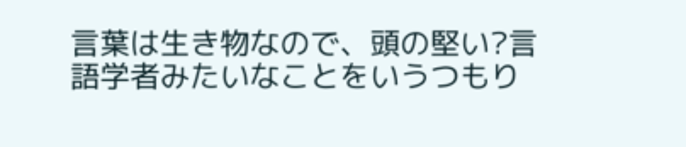言葉は生き物なので、頭の堅い?言語学者みたいなことをいうつもり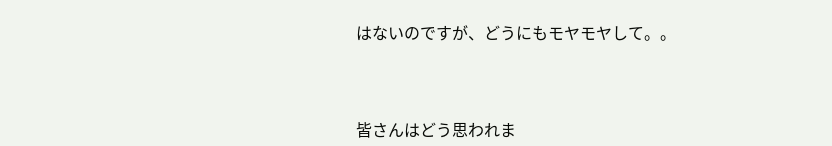はないのですが、どうにもモヤモヤして。。



皆さんはどう思われま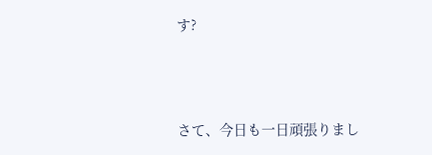す?



さて、今日も一日頑張りまし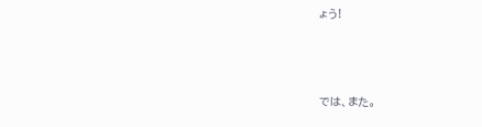ょう!



では、また。